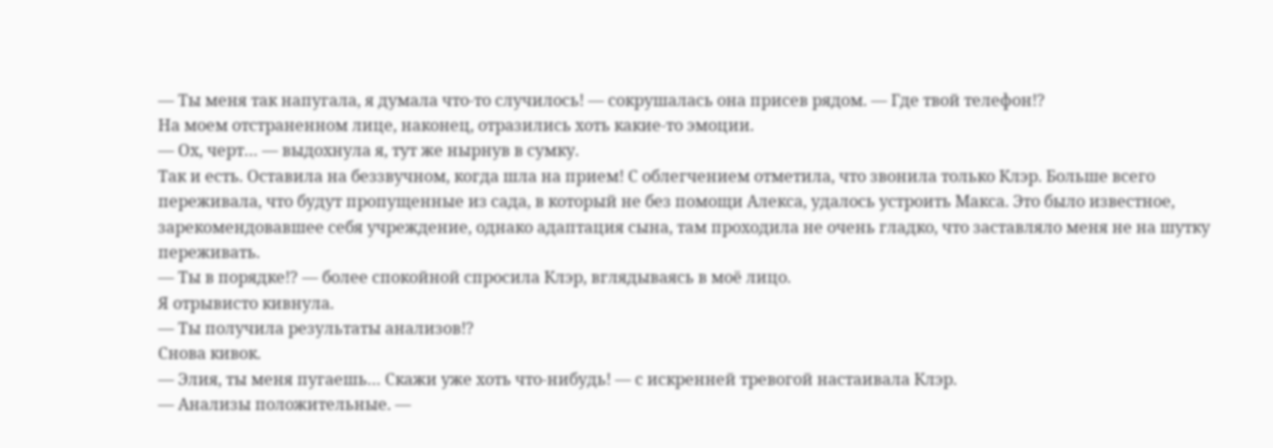— Ты меня так напугала, я думала что-то случилось! — сокрушалась она присев рядом. — Где твой телефон!?
На моем отстраненном лице, наконец, отразились хоть какие-то эмоции.
— Ох, черт… — выдохнула я, тут же нырнув в сумку.
Так и есть. Оставила на беззвучном, когда шла на прием! С облегчением отметила, что звонила только Клэр. Больше всего переживала, что будут пропущенные из сада, в который не без помощи Алекса, удалось устроить Макса. Это было известное, зарекомендовавшее себя учреждение, однако адаптация сына, там проходила не очень гладко, что заставляло меня не на шутку переживать.
— Ты в порядке!? — более спокойной спросила Клэр, вглядываясь в моё лицо.
Я отрывисто кивнула.
— Ты получила результаты анализов!?
Снова кивок.
— Элия, ты меня пугаешь… Скажи уже хоть что-нибудь! — с искренней тревогой настаивала Клэр.
— Анализы положительные. —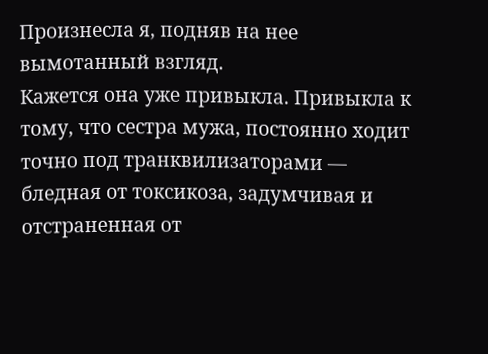Произнесла я, подняв на нее вымотанный взгляд.
Кажется она уже привыкла. Привыкла к тому, что сестра мужа, постоянно ходит точно под транквилизаторами — бледная от токсикоза, задумчивая и отстраненная от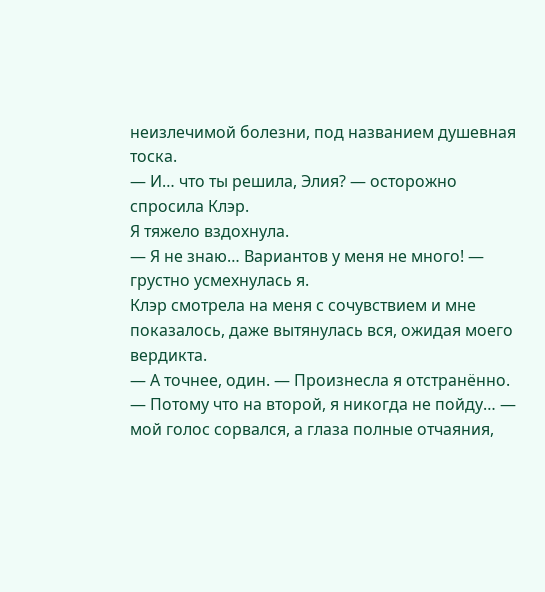неизлечимой болезни, под названием душевная тоска.
— И… что ты решила, Элия? — осторожно спросила Клэр.
Я тяжело вздохнула.
— Я не знаю… Вариантов у меня не много! — грустно усмехнулась я.
Клэр смотрела на меня с сочувствием и мне показалось, даже вытянулась вся, ожидая моего вердикта.
— А точнее, один. — Произнесла я отстранённо. — Потому что на второй, я никогда не пойду… — мой голос сорвался, а глаза полные отчаяния,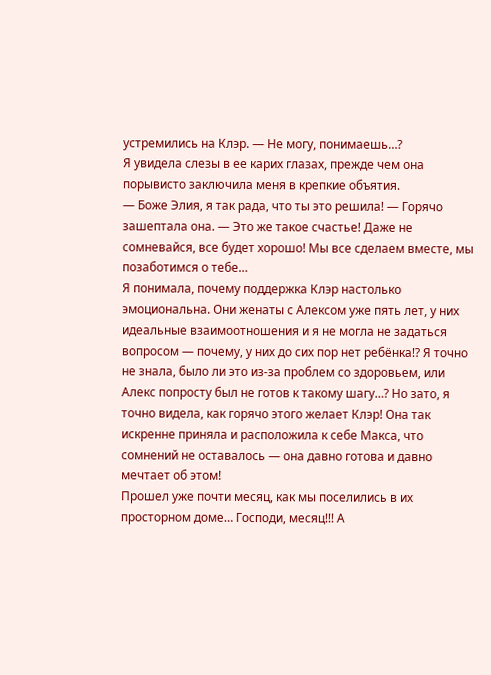устремились на Клэр. — Не могу, понимаешь…?
Я увидела слезы в ее карих глазах, прежде чем она порывисто заключила меня в крепкие объятия.
— Боже Элия, я так рада, что ты это решила! — Горячо зашептала она. — Это же такое счастье! Даже не сомневайся, все будет хорошо! Мы все сделаем вместе, мы позаботимся о тебе…
Я понимала, почему поддержка Клэр настолько эмоциональна. Они женаты с Алексом уже пять лет, у них идеальные взаимоотношения и я не могла не задаться вопросом — почему, у них до сих пор нет ребёнка!? Я точно не знала, было ли это из-за проблем со здоровьем, или Алекс попросту был не готов к такому шагу…? Но зато, я точно видела, как горячо этого желает Клэр! Она так искренне приняла и расположила к себе Макса, что сомнений не оставалось — она давно готова и давно мечтает об этом!
Прошел уже почти месяц, как мы поселились в их просторном доме… Господи, месяц!!! А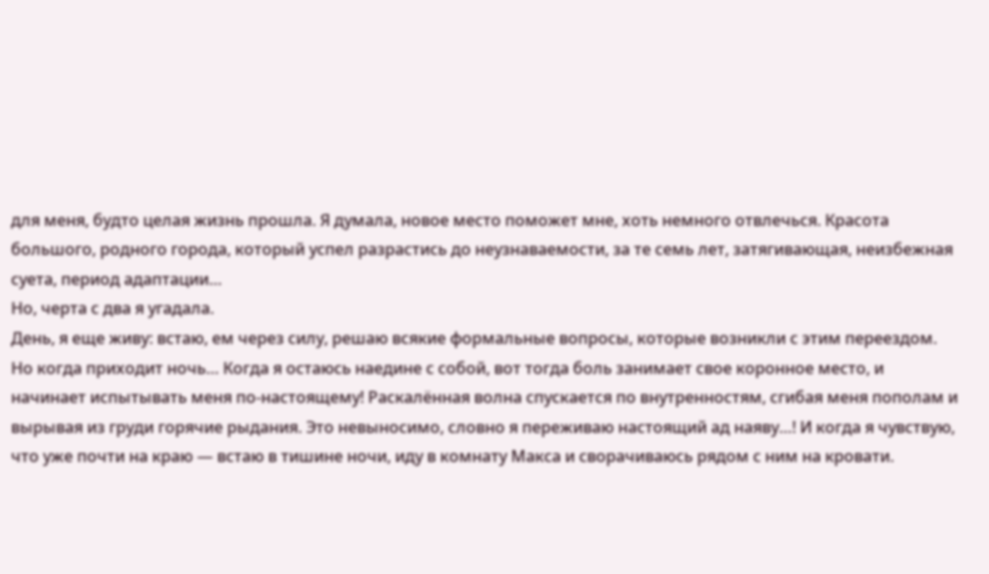для меня, будто целая жизнь прошла. Я думала, новое место поможет мне, хоть немного отвлечься. Красота большого, родного города, который успел разрастись до неузнаваемости, за те семь лет, затягивающая, неизбежная суета, период адаптации…
Но, черта с два я угадала.
День, я еще живу: встаю, ем через силу, решаю всякие формальные вопросы, которые возникли с этим переездом. Но когда приходит ночь… Когда я остаюсь наедине с собой, вот тогда боль занимает свое коронное место, и начинает испытывать меня по-настоящему! Раскалённая волна спускается по внутренностям, сгибая меня пополам и вырывая из груди горячие рыдания. Это невыносимо, словно я переживаю настоящий ад наяву…! И когда я чувствую, что уже почти на краю — встаю в тишине ночи, иду в комнату Макса и сворачиваюсь рядом с ним на кровати.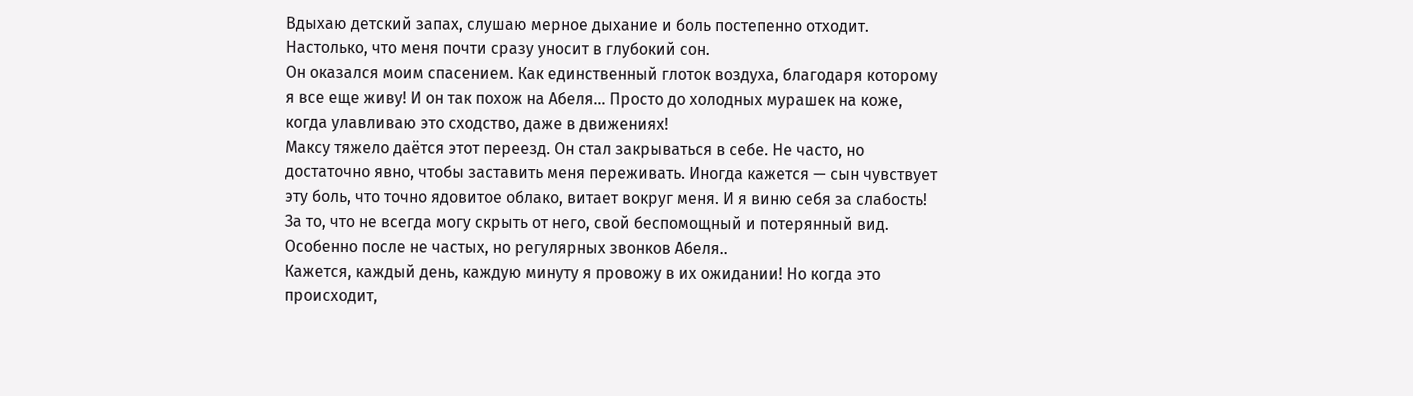Вдыхаю детский запах, слушаю мерное дыхание и боль постепенно отходит. Настолько, что меня почти сразу уносит в глубокий сон.
Он оказался моим спасением. Как единственный глоток воздуха, благодаря которому я все еще живу! И он так похож на Абеля… Просто до холодных мурашек на коже, когда улавливаю это сходство, даже в движениях!
Максу тяжело даётся этот переезд. Он стал закрываться в себе. Не часто, но достаточно явно, чтобы заставить меня переживать. Иногда кажется — сын чувствует эту боль, что точно ядовитое облако, витает вокруг меня. И я виню себя за слабость! За то, что не всегда могу скрыть от него, свой беспомощный и потерянный вид. Особенно после не частых, но регулярных звонков Абеля..
Кажется, каждый день, каждую минуту я провожу в их ожидании! Но когда это происходит,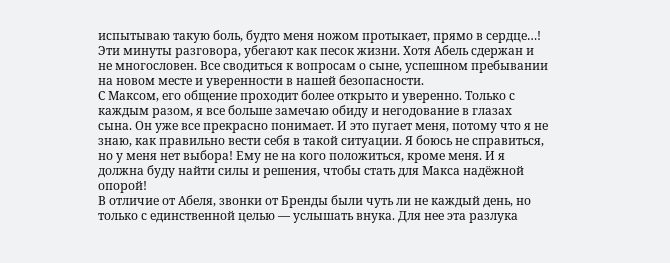испытываю такую боль, будто меня ножом протыкает, прямо в сердце…!
Эти минуты разговора, убегают как песок жизни. Хотя Абель сдержан и не многословен. Все сводиться к вопросам о сыне, успешном пребывании на новом месте и уверенности в нашей безопасности.
С Максом, его общение проходит более открыто и уверенно. Только с каждым разом, я все больше замечаю обиду и негодование в глазах сына. Он уже все прекрасно понимает. И это пугает меня, потому что я не знаю, как правильно вести себя в такой ситуации. Я боюсь не справиться, но у меня нет выбора! Ему не на кого положиться, кроме меня. И я должна буду найти силы и решения, чтобы стать для Макса надёжной опорой!
В отличие от Абеля, звонки от Бренды были чуть ли не каждый день, но только с единственной целью — услышать внука. Для нее эта разлука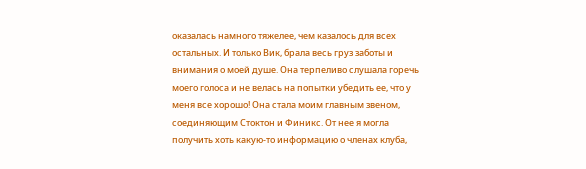оказалась намного тяжелее, чем казалось для всех остальных. И только Вик, брала весь груз заботы и внимания о моей душе. Она терпеливо слушала горечь моего голоса и не велась на попытки убедить ее, что у меня все хорошо! Она стала моим главным звеном, соединяющим Стоктон и Финикс. От нее я могла получить хоть какую-то информацию о членах клуба,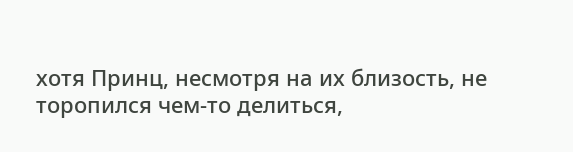хотя Принц, несмотря на их близость, не торопился чем-то делиться,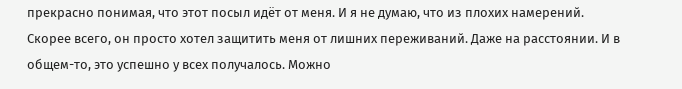прекрасно понимая, что этот посыл идёт от меня. И я не думаю, что из плохих намерений. Скорее всего, он просто хотел защитить меня от лишних переживаний. Даже на расстоянии. И в общем-то, это успешно у всех получалось. Можно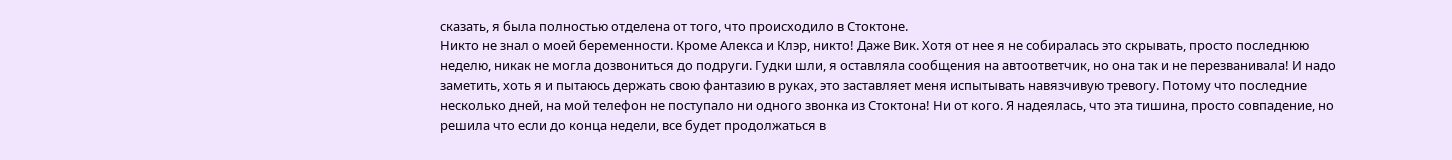сказать, я была полностью отделена от того, что происходило в Стоктоне.
Никто не знал о моей беременности. Кроме Алекса и Клэр, никто! Даже Вик. Хотя от нее я не собиралась это скрывать, просто последнюю неделю, никак не могла дозвониться до подруги. Гудки шли, я оставляла сообщения на автоответчик, но она так и не перезванивала! И надо заметить, хоть я и пытаюсь держать свою фантазию в руках, это заставляет меня испытывать навязчивую тревогу. Потому что последние несколько дней, на мой телефон не поступало ни одного звонка из Стоктона! Ни от кого. Я надеялась, что эта тишина, просто совпадение, но решила что если до конца недели, все будет продолжаться в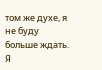том же духе, я не буду больше ждать. Я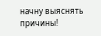начну выяснять причины!